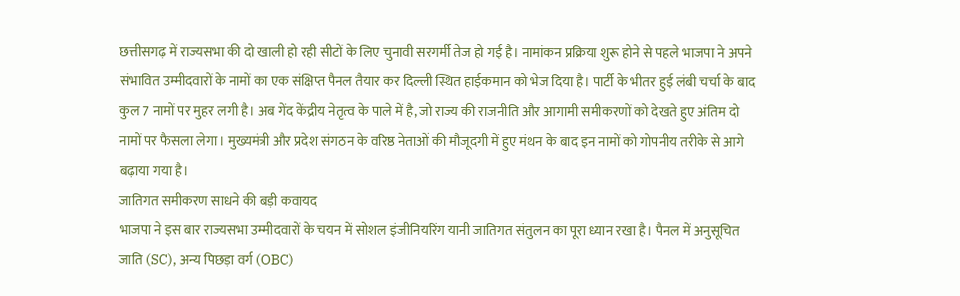छत्तीसगढ़ में राज्यसभा की दो खाली हो रही सीटों के लिए चुनावी सरगर्मी तेज हो गई है। नामांकन प्रक्रिया शुरू होने से पहले भाजपा ने अपने संभावित उम्मीदवारों के नामों का एक संक्षिप्त पैनल तैयार कर दिल्ली स्थित हाईकमान को भेज दिया है। पार्टी के भीतर हुई लंबी चर्चा के बाद कुल 7 नामों पर मुहर लगी है। अब गेंद केंद्रीय नेतृत्व के पाले में है, जो राज्य की राजनीति और आगामी समीकरणों को देखते हुए अंतिम दो नामों पर फैसला लेगा। मुख्यमंत्री और प्रदेश संगठन के वरिष्ठ नेताओं की मौजूदगी में हुए मंथन के बाद इन नामों को गोपनीय तरीके से आगे बढ़ाया गया है।
जातिगत समीकरण साधने की बड़ी कवायद
भाजपा ने इस बार राज्यसभा उम्मीदवारों के चयन में सोशल इंजीनियरिंग यानी जातिगत संतुलन का पूरा ध्यान रखा है। पैनल में अनुसूचित जाति (SC), अन्य पिछड़ा वर्ग (OBC)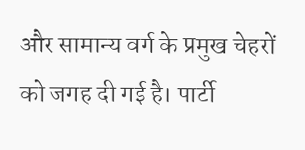और सामान्य वर्ग के प्रमुख चेहरों को जगह दी गई है। पार्टी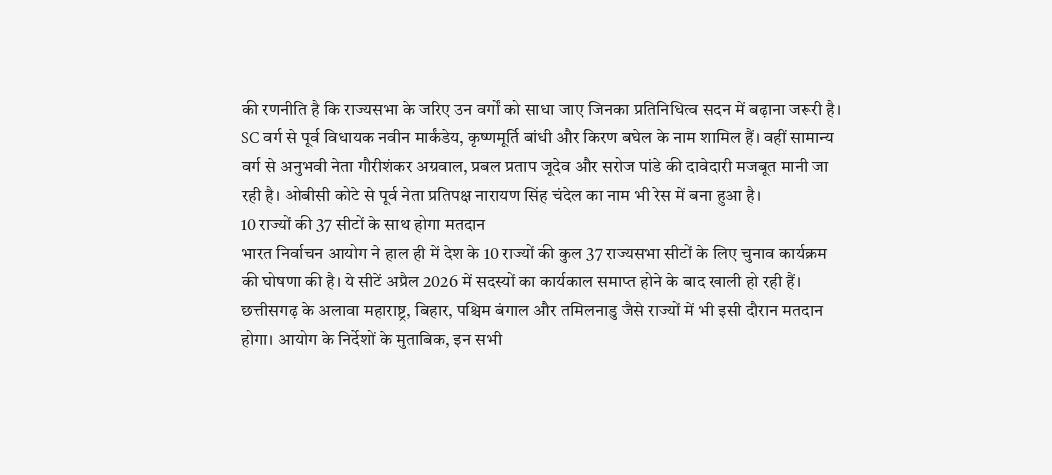की रणनीति है कि राज्यसभा के जरिए उन वर्गों को साधा जाए जिनका प्रतिनिधित्व सदन में बढ़ाना जरूरी है। SC वर्ग से पूर्व विधायक नवीन मार्कंडेय, कृष्णमूर्ति बांधी और किरण बघेल के नाम शामिल हैं। वहीं सामान्य वर्ग से अनुभवी नेता गौरीशंकर अग्रवाल, प्रबल प्रताप जूदेव और सरोज पांडे की दावेदारी मजबूत मानी जा रही है। ओबीसी कोटे से पूर्व नेता प्रतिपक्ष नारायण सिंह चंदेल का नाम भी रेस में बना हुआ है।
10 राज्यों की 37 सीटों के साथ होगा मतदान
भारत निर्वाचन आयोग ने हाल ही में देश के 10 राज्यों की कुल 37 राज्यसभा सीटों के लिए चुनाव कार्यक्रम की घोषणा की है। ये सीटें अप्रैल 2026 में सदस्यों का कार्यकाल समाप्त होने के बाद खाली हो रही हैं। छत्तीसगढ़ के अलावा महाराष्ट्र, बिहार, पश्चिम बंगाल और तमिलनाडु जैसे राज्यों में भी इसी दौरान मतदान होगा। आयोग के निर्देशों के मुताबिक, इन सभी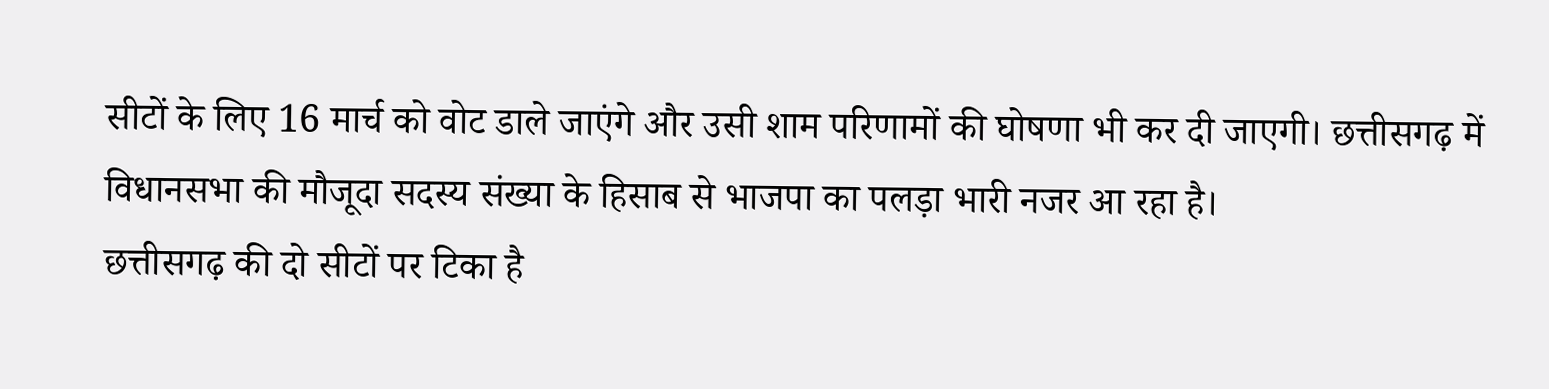सीटों के लिए 16 मार्च को वोट डाले जाएंगे और उसी शाम परिणामों की घोषणा भी कर दी जाएगी। छत्तीसगढ़ में विधानसभा की मौजूदा सदस्य संख्या के हिसाब से भाजपा का पलड़ा भारी नजर आ रहा है।
छत्तीसगढ़ की दो सीटों पर टिका है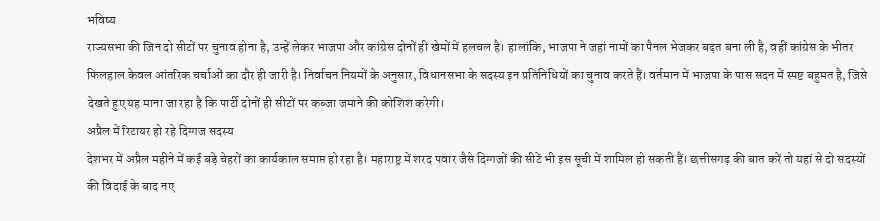भविष्य
राज्यसभा की जिन दो सीटों पर चुनाव होना है, उन्हें लेकर भाजपा और कांग्रेस दोनों ही खेमों में हलचल है। हालांकि, भाजपा ने जहां नामों का पैनल भेजकर बढ़त बना ली है, वहीं कांग्रेस के भीतर फिलहाल केवल आंतरिक चर्चाओं का दौर ही जारी है। निर्वाचन नियमों के अनुसार, विधानसभा के सदस्य इन प्रतिनिधियों का चुनाव करते हैं। वर्तमान में भाजपा के पास सदन में स्पष्ट बहुमत है, जिसे देखते हुए यह माना जा रहा है कि पार्टी दोनों ही सीटों पर कब्जा जमाने की कोशिश करेगी।
अप्रैल में रिटायर हो रहे दिग्गज सदस्य
देशभर में अप्रैल महीने में कई बड़े चेहरों का कार्यकाल समाप्त हो रहा है। महाराष्ट्र में शरद पवार जैसे दिग्गजों की सीटें भी इस सूची में शामिल हो सकती हैं। छत्तीसगढ़ की बात करें तो यहां से दो सदस्यों की विदाई के बाद नए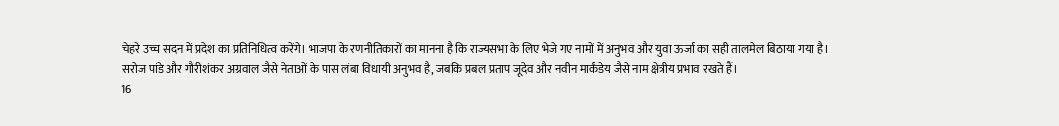चेहरे उच्च सदन में प्रदेश का प्रतिनिधित्व करेंगे। भाजपा के रणनीतिकारों का मानना है कि राज्यसभा के लिए भेजे गए नामों में अनुभव और युवा ऊर्जा का सही तालमेल बिठाया गया है। सरोज पांडे और गौरीशंकर अग्रवाल जैसे नेताओं के पास लंबा विधायी अनुभव है, जबकि प्रबल प्रताप जूदेव और नवीन मार्कंडेय जैसे नाम क्षेत्रीय प्रभाव रखते हैं।
16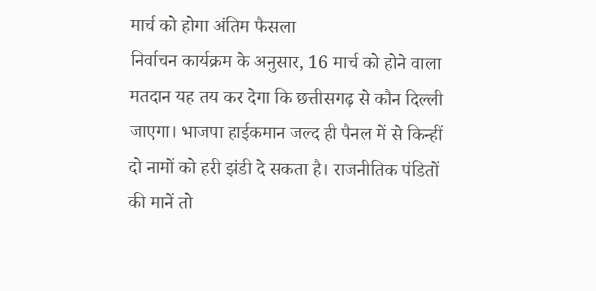मार्च को होगा अंतिम फैसला
निर्वाचन कार्यक्रम के अनुसार, 16 मार्च को होने वाला मतदान यह तय कर देगा कि छत्तीसगढ़ से कौन दिल्ली जाएगा। भाजपा हाईकमान जल्द ही पैनल में से किन्हीं दो नामों को हरी झंडी दे सकता है। राजनीतिक पंडितों की मानें तो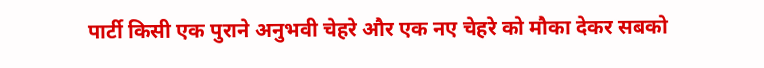पार्टी किसी एक पुराने अनुभवी चेहरे और एक नए चेहरे को मौका देकर सबको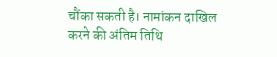चौंका सकती है। नामांकन दाखिल करने की अंतिम तिथि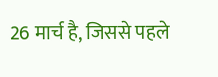26 मार्च है, जिससे पहले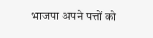भाजपा अपने पत्तों को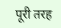पूरी तरह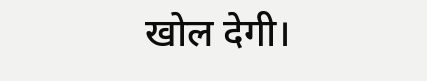खोल देगी।